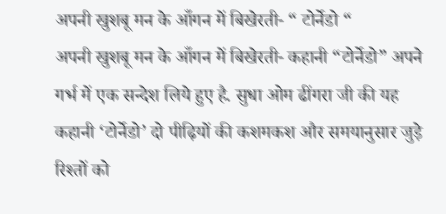अपनी खुशबू मन के आँगन में बिखेरती- “ टोर्नेडो “
अपनी खुशबू मन के आँगन में बिखेरती- कहानी “टोर्नेडो” अपने गर्भ में एक सन्देश लिये हुए है. सुधा ओम ढींगरा जी की यह कहानी ‘टोर्नेडो’ दो पीढ़ियों की कशमकश और समयानुसार जुड़े रिश्तों को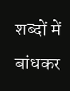शब्दों में बांधकर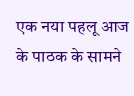एक नया पहलू आज के पाठक के सामने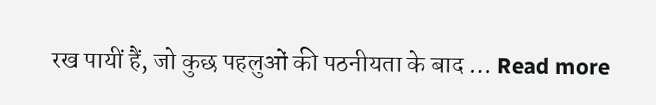रख पायीं हैं, जो कुछ पहलुओं की पठनीयता के बाद … Read more